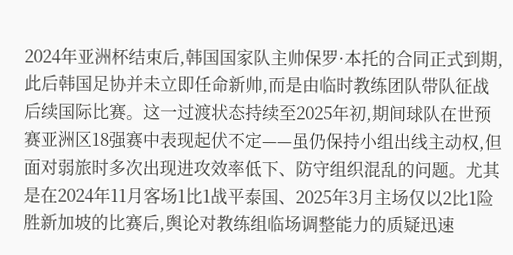2024年亚洲杯结束后,韩国国家队主帅保罗·本托的合同正式到期,此后韩国足协并未立即任命新帅,而是由临时教练团队带队征战后续国际比赛。这一过渡状态持续至2025年初,期间球队在世预赛亚洲区18强赛中表现起伏不定——虽仍保持小组出线主动权,但面对弱旅时多次出现进攻效率低下、防守组织混乱的问题。尤其是在2024年11月客场1比1战平泰国、2025年3月主场仅以2比1险胜新加坡的比赛后,舆论对教练组临场调整能力的质疑迅速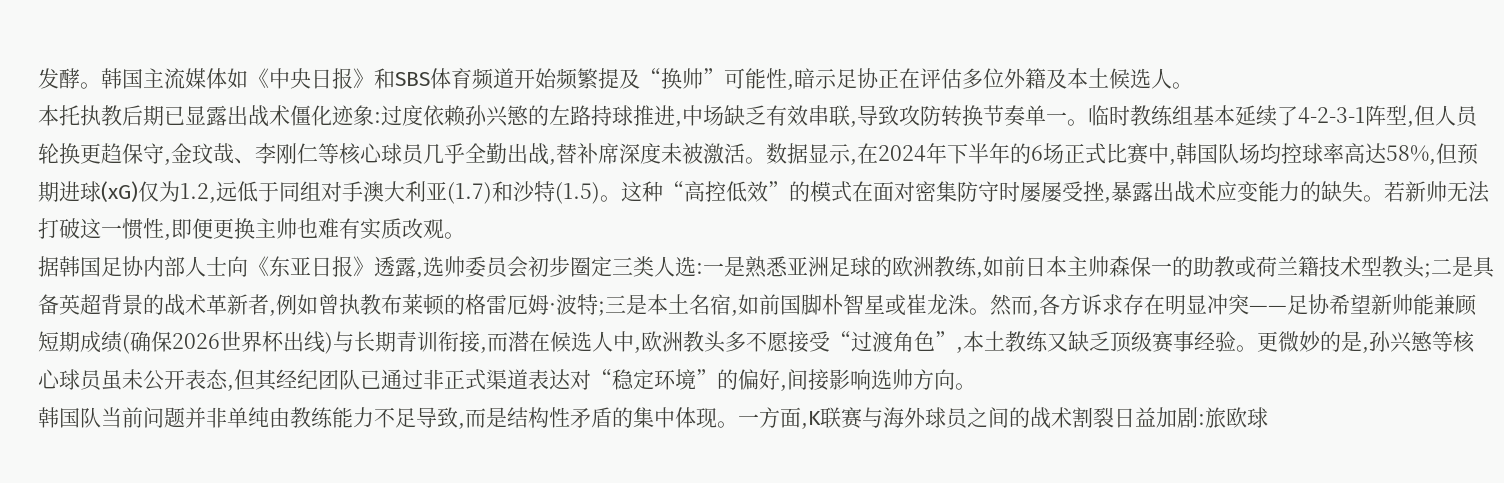发酵。韩国主流媒体如《中央日报》和SBS体育频道开始频繁提及“换帅”可能性,暗示足协正在评估多位外籍及本土候选人。
本托执教后期已显露出战术僵化迹象:过度依赖孙兴慜的左路持球推进,中场缺乏有效串联,导致攻防转换节奏单一。临时教练组基本延续了4-2-3-1阵型,但人员轮换更趋保守,金玟哉、李刚仁等核心球员几乎全勤出战,替补席深度未被激活。数据显示,在2024年下半年的6场正式比赛中,韩国队场均控球率高达58%,但预期进球(xG)仅为1.2,远低于同组对手澳大利亚(1.7)和沙特(1.5)。这种“高控低效”的模式在面对密集防守时屡屡受挫,暴露出战术应变能力的缺失。若新帅无法打破这一惯性,即便更换主帅也难有实质改观。
据韩国足协内部人士向《东亚日报》透露,选帅委员会初步圈定三类人选:一是熟悉亚洲足球的欧洲教练,如前日本主帅森保一的助教或荷兰籍技术型教头;二是具备英超背景的战术革新者,例如曾执教布莱顿的格雷厄姆·波特;三是本土名宿,如前国脚朴智星或崔龙洙。然而,各方诉求存在明显冲突——足协希望新帅能兼顾短期成绩(确保2026世界杯出线)与长期青训衔接,而潜在候选人中,欧洲教头多不愿接受“过渡角色”,本土教练又缺乏顶级赛事经验。更微妙的是,孙兴慜等核心球员虽未公开表态,但其经纪团队已通过非正式渠道表达对“稳定环境”的偏好,间接影响选帅方向。
韩国队当前问题并非单纯由教练能力不足导致,而是结构性矛盾的集中体现。一方面,K联赛与海外球员之间的战术割裂日益加剧:旅欧球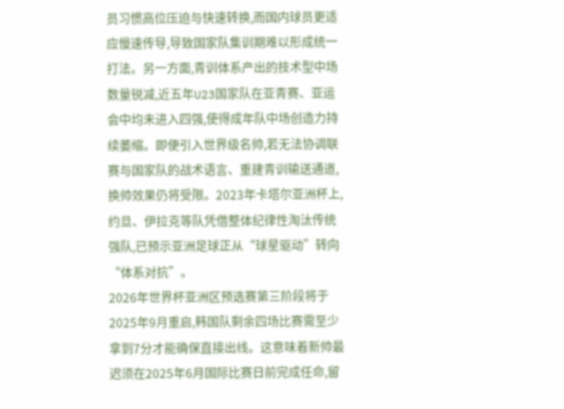员习惯高位压迫与快速转换,而国内球员更适应慢速传导,导致国家队集训期难以形成统一打法。另一方面,青训体系产出的技术型中场数量锐减,近五年U23国家队在亚青赛、亚运会中均未进入四强,使得成年队中场创造力持续萎缩。即便引入世界级名帅,若无法协调联赛与国家队的战术语言、重建青训输送通道,换帅效果仍将受限。2023年卡塔尔亚洲杯上,约旦、伊拉克等队凭借整体纪律性淘汰传统强队,已预示亚洲足球正从“球星驱动”转向“体系对抗”。
2026年世界杯亚洲区预选赛第三阶段将于2025年9月重启,韩国队剩余四场比赛需至少拿到7分才能确保直接出线。这意味着新帅最迟须在2025年6月国际比赛日前完成任命,留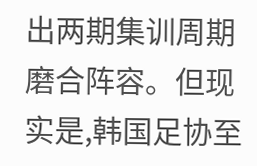出两期集训周期磨合阵容。但现实是,韩国足协至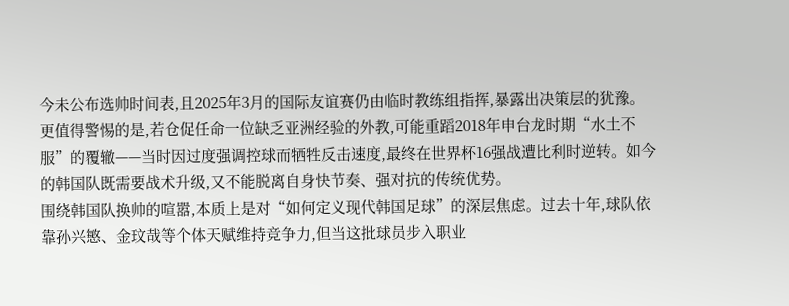今未公布选帅时间表,且2025年3月的国际友谊赛仍由临时教练组指挥,暴露出决策层的犹豫。更值得警惕的是,若仓促任命一位缺乏亚洲经验的外教,可能重蹈2018年申台龙时期“水土不服”的覆辙——当时因过度强调控球而牺牲反击速度,最终在世界杯16强战遭比利时逆转。如今的韩国队既需要战术升级,又不能脱离自身快节奏、强对抗的传统优势。
围绕韩国队换帅的喧嚣,本质上是对“如何定义现代韩国足球”的深层焦虑。过去十年,球队依靠孙兴慜、金玟哉等个体天赋维持竞争力,但当这批球员步入职业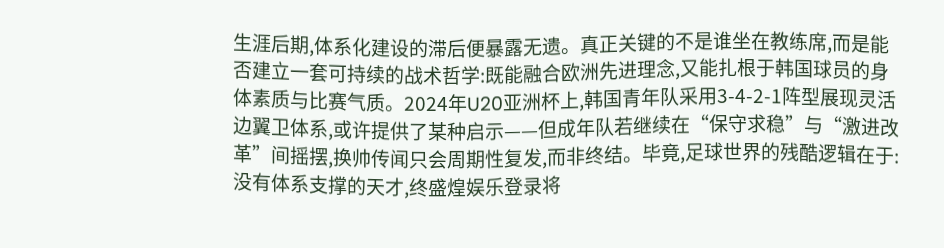生涯后期,体系化建设的滞后便暴露无遗。真正关键的不是谁坐在教练席,而是能否建立一套可持续的战术哲学:既能融合欧洲先进理念,又能扎根于韩国球员的身体素质与比赛气质。2024年U20亚洲杯上,韩国青年队采用3-4-2-1阵型展现灵活边翼卫体系,或许提供了某种启示——但成年队若继续在“保守求稳”与“激进改革”间摇摆,换帅传闻只会周期性复发,而非终结。毕竟,足球世界的残酷逻辑在于:没有体系支撑的天才,终盛煌娱乐登录将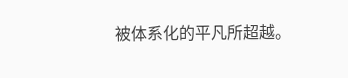被体系化的平凡所超越。